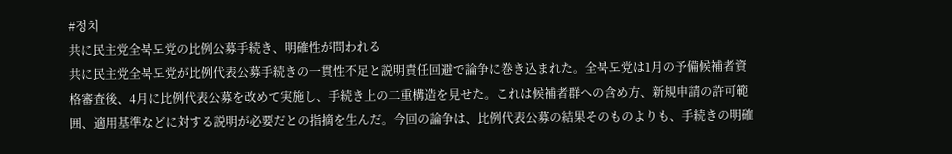#정치
共に民主党全북도党の比例公募手続き、明確性が問われる
共に民主党全북도党が比例代表公募手続きの一貫性不足と説明責任回避で論争に巻き込まれた。全북도党は1月の予備候補者資格審査後、4月に比例代表公募を改めて実施し、手続き上の二重構造を見せた。これは候補者群への含め方、新規申請の許可範囲、適用基準などに対する説明が必要だとの指摘を生んだ。今回の論争は、比例代表公募の結果そのものよりも、手続きの明確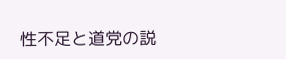性不足と道党の説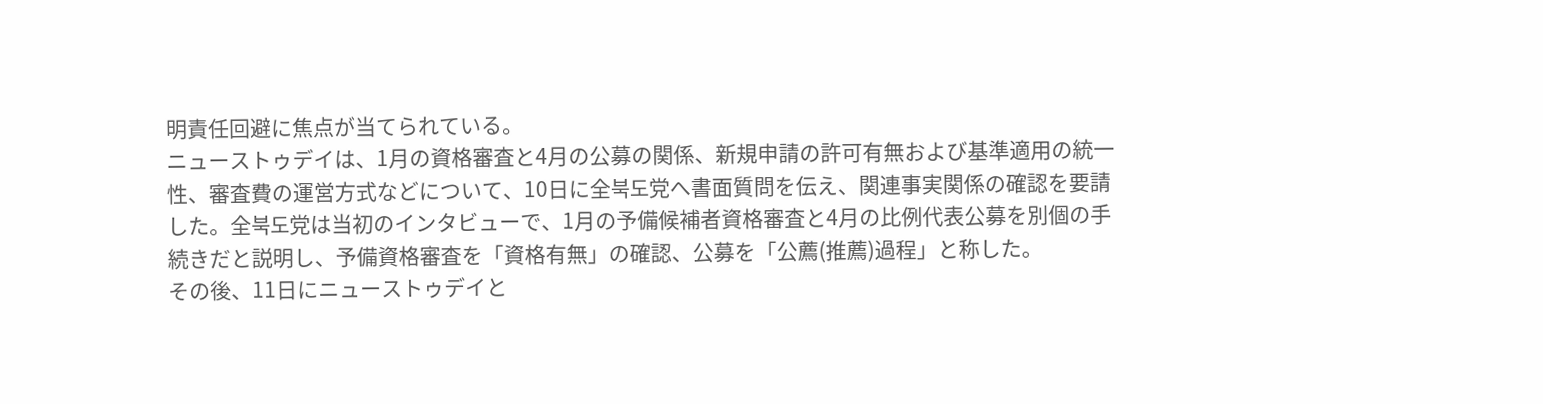明責任回避に焦点が当てられている。
ニューストゥデイは、1月の資格審査と4月の公募の関係、新規申請の許可有無および基準適用の統一性、審査費の運営方式などについて、10日に全북도党へ書面質問を伝え、関連事実関係の確認を要請した。全북도党は当初のインタビューで、1月の予備候補者資格審査と4月の比例代表公募を別個の手続きだと説明し、予備資格審査を「資格有無」の確認、公募を「公薦(推薦)過程」と称した。
その後、11日にニューストゥデイと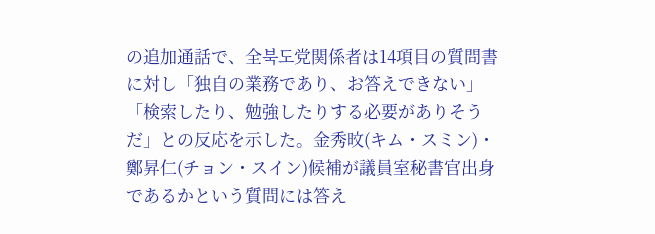の追加通話で、全북도党関係者は14項目の質問書に対し「独自の業務であり、お答えできない」「検索したり、勉強したりする必要がありそうだ」との反応を示した。金秀旼(キム・スミン)・鄭昇仁(チョン・スイン)候補が議員室秘書官出身であるかという質問には答え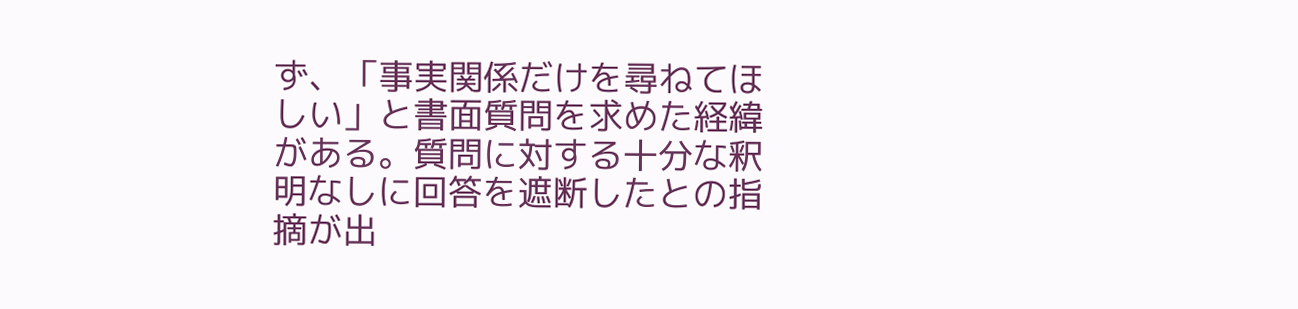ず、「事実関係だけを尋ねてほしい」と書面質問を求めた経緯がある。質問に対する十分な釈明なしに回答を遮断したとの指摘が出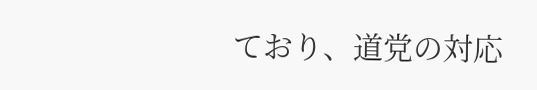ており、道党の対応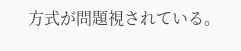方式が問題視されている。